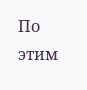По этим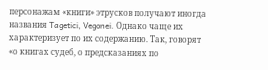персонажам «книги» этрусков получают иногда названия Tagetici, Vegonei. Однако чаще их характеризует по их содержанию. Так, говорят «о книгах судеб, о предсказаниях по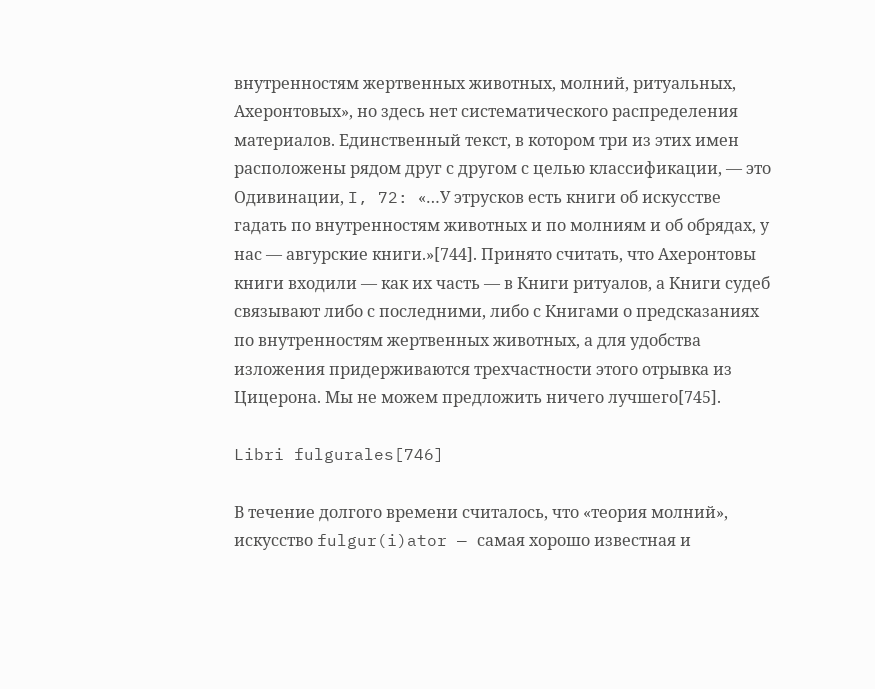внутренностям жертвенных животных, молний, ритуальных, Ахеронтовых», но здесь нет систематического распределения материалов. Единственный текст, в котором три из этих имен расположены рядом друг с другом с целью классификации, — это Одивинации, I, 72: «…У этрусков есть книги об искусстве гадать по внутренностям животных и по молниям и об обрядах, у нас — авгурские книги.»[744]. Принято считать, что Ахеронтовы книги входили — как их часть — в Книги ритуалов, а Книги судеб связывают либо с последними, либо с Книгами о предсказаниях по внутренностям жертвенных животных, а для удобства изложения придерживаются трехчастности этого отрывка из Цицерона. Мы не можем предложить ничего лучшего[745].

Libri fulgurales[746]

В течение долгого времени считалось, что «теория молний», искусство fulgur(i)ator — самая хорошо известная и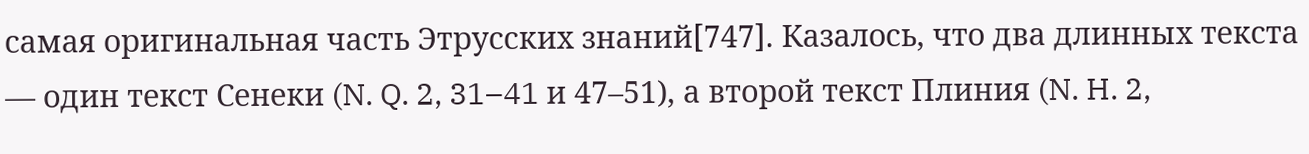самая оригинальная часть Этрусских знаний[747]. Казалось, что два длинных текста — один текст Сенеки (N. Q. 2, 31–41 и 47–51), а второй текст Плиния (N. H. 2,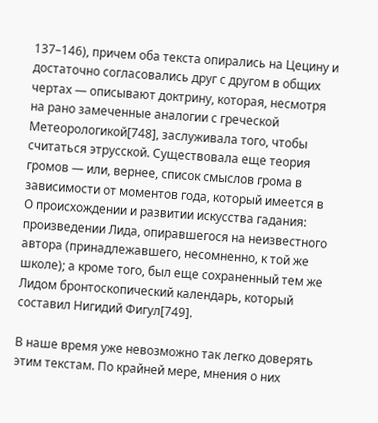137–146), причем оба текста опирались на Цецину и достаточно согласовались друг с другом в общих чертах — описывают доктрину, которая, несмотря на рано замеченные аналогии с греческой Метеорологикой[748], заслуживала того, чтобы считаться этрусской. Существовала еще теория громов — или, вернее, список смыслов грома в зависимости от моментов года, который имеется в О происхождении и развитии искусства гадания: произведении Лида, опиравшегося на неизвестного автора (принадлежавшего, несомненно, к той же школе); а кроме того, был еще сохраненный тем же Лидом бронтоскопический календарь, который составил Нигидий Фигул[749].

В наше время уже невозможно так легко доверять этим текстам. По крайней мере, мнения о них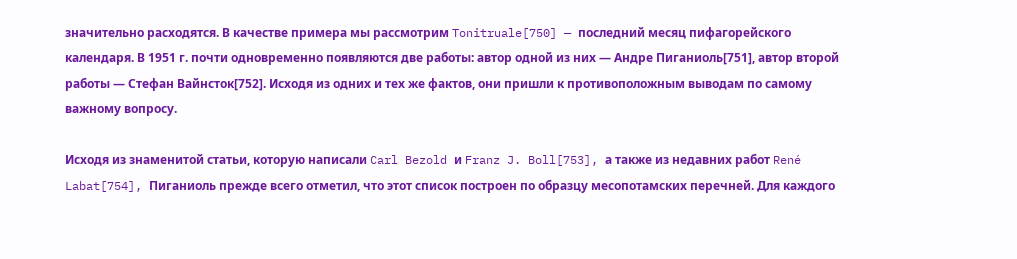значительно расходятся. В качестве примера мы рассмотрим Tonitruale[750] — последний месяц пифагорейского календаря. В 1951 г. почти одновременно появляются две работы: автор одной из них — Андре Пиганиоль[751], автор второй работы — Стефан Вайнсток[752]. Исходя из одних и тех же фактов, они пришли к противоположным выводам по самому важному вопросу.

Исходя из знаменитой статьи, которую написали Carl Bezold и Franz J. Boll[753], а также из недавних работ René Labat[754], Пиганиоль прежде всего отметил, что этот список построен по образцу месопотамских перечней. Для каждого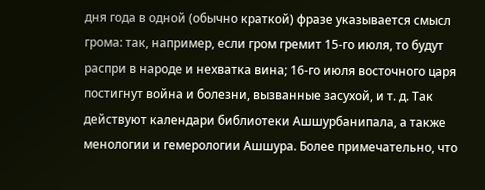дня года в одной (обычно краткой) фразе указывается смысл грома: так, например, если гром гремит 15-го июля, то будут распри в народе и нехватка вина; 16-го июля восточного царя постигнут война и болезни, вызванные засухой, и т. д. Так действуют календари библиотеки Ашшурбанипала, а также менологии и гемерологии Ашшура. Более примечательно, что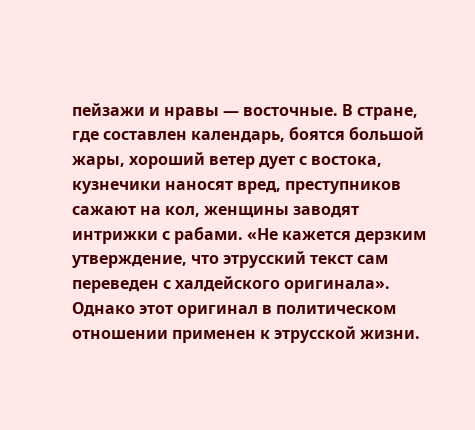пейзажи и нравы — восточные. В стране, где составлен календарь, боятся большой жары, хороший ветер дует с востока, кузнечики наносят вред, преступников сажают на кол, женщины заводят интрижки с рабами. «Не кажется дерзким утверждение, что этрусский текст сам переведен с халдейского оригинала». Однако этот оригинал в политическом отношении применен к этрусской жизни.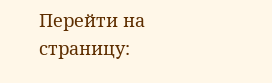Перейти на страницу: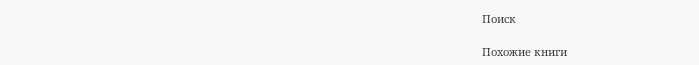Поиск

Похожие книги